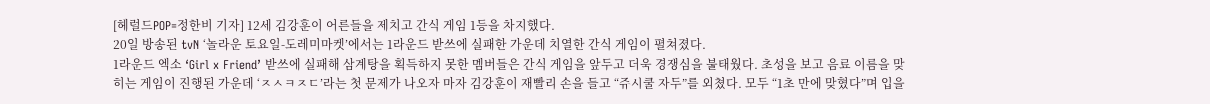[헤럴드POP=정한비 기자] 12세 김강훈이 어른들을 제치고 간식 게임 1등을 차지했다.
20일 방송된 tvN ‘놀라운 토요일-도레미마켓’에서는 1라운드 받쓰에 실패한 가운데 치열한 간식 게임이 펼쳐졌다.
1라운드 엑소 ‘Girl x Friend’ 받쓰에 실패해 삼계탕을 획득하지 못한 멤버들은 간식 게임을 앞두고 더욱 경쟁심을 불태웠다. 초성을 보고 음료 이름을 맞히는 게임이 진행된 가운데 ‘ㅈㅅㅋㅈㄷ’라는 첫 문제가 나오자 마자 김강훈이 재빨리 손을 들고 “쥬시쿨 자두”를 외쳤다. 모두 “1초 만에 맞혔다”며 입을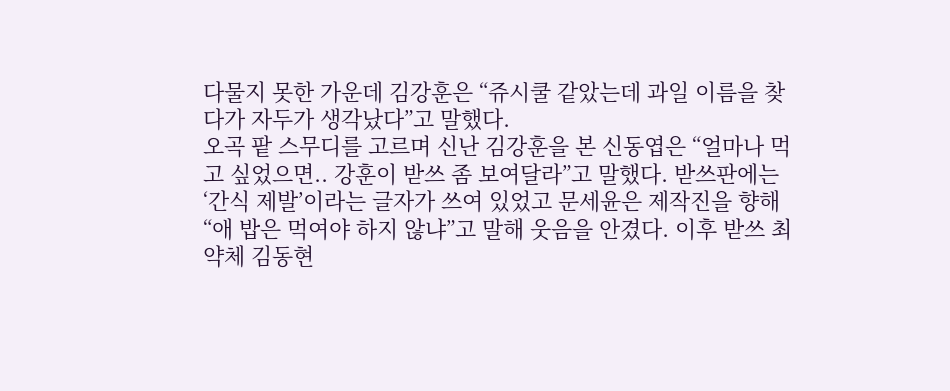다물지 못한 가운데 김강훈은 “쥬시쿨 같았는데 과일 이름을 찾다가 자두가 생각났다”고 말했다.
오곡 팥 스무디를 고르며 신난 김강훈을 본 신동엽은 “얼마나 먹고 싶었으면.. 강훈이 받쓰 좀 보여달라”고 말했다. 받쓰판에는 ‘간식 제발’이라는 글자가 쓰여 있었고 문세윤은 제작진을 향해 “애 밥은 먹여야 하지 않냐”고 말해 웃음을 안겼다. 이후 받쓰 최약체 김동현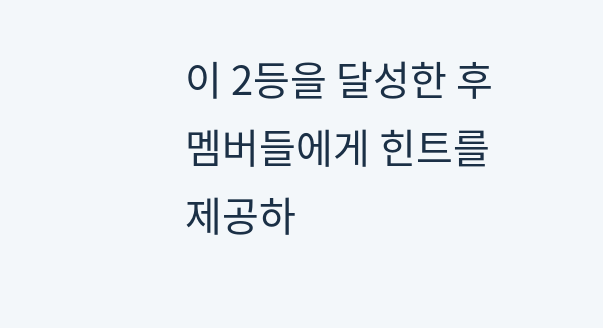이 2등을 달성한 후 멤버들에게 힌트를 제공하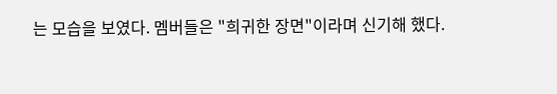는 모습을 보였다. 멤버들은 "희귀한 장면"이라며 신기해 했다.